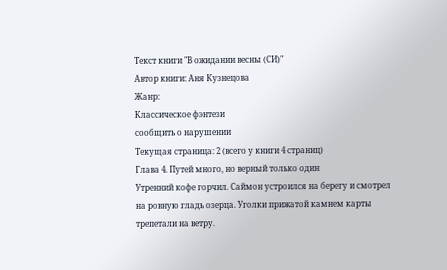Текст книги "В ожидании весны (СИ)"
Автор книги: Аня Кузнецова
Жанр:
Классическое фэнтези
сообщить о нарушении
Текущая страница: 2 (всего у книги 4 страниц)
Глава 4. Путей много, но верный только один
Утренний кофе горчил. Саймон устроился на берегу и смотрел на ровную гладь озерца. Уголки прижатой камнем карты трепетали на ветру.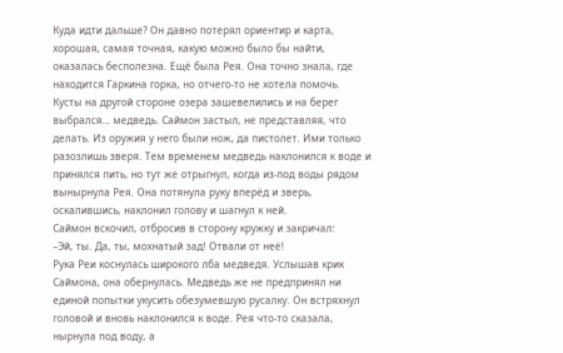Куда идти дальше? Он давно потерял ориентир и карта, хорошая, самая точная, какую можно было бы найти, оказалась бесполезна. Ещё была Рея. Она точно знала, где находится Гаркина горка, но отчего-то не хотела помочь.
Кусты на другой стороне озера зашевелились и на берег выбрался… медведь. Саймон застыл, не представляя, что делать. Из оружия у него были нож, да пистолет. Ими только разозлишь зверя. Тем временем медведь наклонился к воде и принялся пить, но тут же отрыгнул, когда из-под воды рядом вынырнула Рея. Она потянула руку вперёд и зверь, оскалившись, наклонил голову и шагнул к ней.
Саймон вскочил, отбросив в сторону кружку и закричал:
–Эй, ты. Да, ты, мохнатый зад! Отвали от неё!
Рука Реи коснулась широкого лба медведя. Услышав крик Саймона, она обернулась. Медведь же не предпринял ни единой попытки укусить обезумевшую русалку. Он встряхнул головой и вновь наклонился к воде. Рея что-то сказала, нырнула под воду, а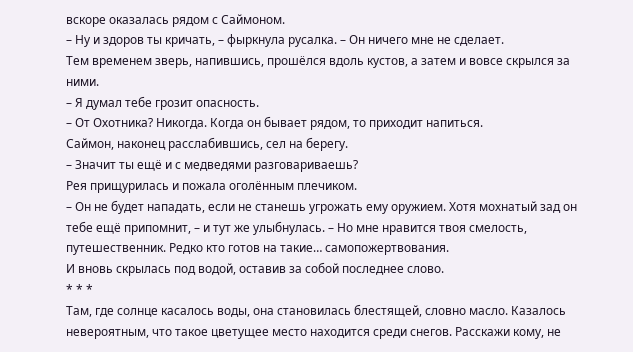вскоре оказалась рядом с Саймоном.
– Ну и здоров ты кричать, – фыркнула русалка. – Он ничего мне не сделает.
Тем временем зверь, напившись, прошёлся вдоль кустов, а затем и вовсе скрылся за ними.
– Я думал тебе грозит опасность.
– От Охотника? Никогда. Когда он бывает рядом, то приходит напиться.
Саймон, наконец расслабившись, сел на берегу.
– Значит ты ещё и с медведями разговариваешь?
Рея прищурилась и пожала оголённым плечиком.
– Он не будет нападать, если не станешь угрожать ему оружием. Хотя мохнатый зад он тебе ещё припомнит, – и тут же улыбнулась. – Но мне нравится твоя смелость, путешественник. Редко кто готов на такие… самопожертвования.
И вновь скрылась под водой, оставив за собой последнее слово.
* * *
Там, где солнце касалось воды, она становилась блестящей, словно масло. Казалось невероятным, что такое цветущее место находится среди снегов. Расскажи кому, не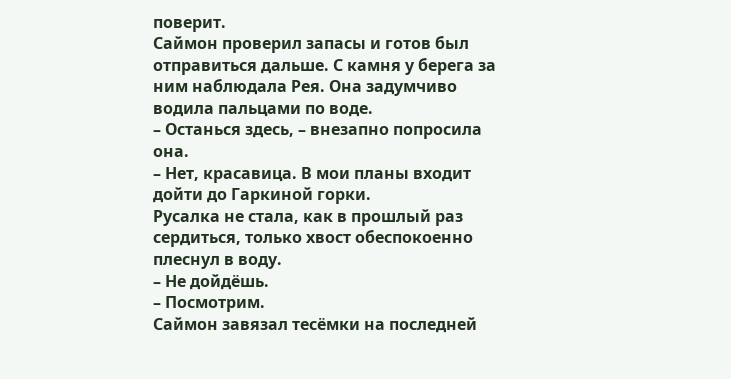поверит.
Саймон проверил запасы и готов был отправиться дальше. С камня у берега за ним наблюдала Рея. Она задумчиво водила пальцами по воде.
– Останься здесь, – внезапно попросила она.
– Нет, красавица. В мои планы входит дойти до Гаркиной горки.
Русалка не стала, как в прошлый раз сердиться, только хвост обеспокоенно плеснул в воду.
– Не дойдёшь.
– Посмотрим.
Саймон завязал тесёмки на последней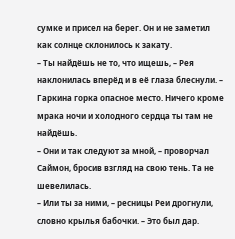сумке и присел на берег. Он и не заметил как солнце склонилось к закату.
– Ты найдёшь не то, что ищешь, – Рея наклонилась вперёд и в её глаза блеснули. – Гаркина горка опасное место. Ничего кроме мрака ночи и холодного сердца ты там не найдёшь.
– Они и так следуют за мной, – проворчал Саймон, бросив взгляд на свою тень. Та не шевелилась.
– Или ты за ними, – ресницы Реи дрогнули, словно крылья бабочки. – Это был дар.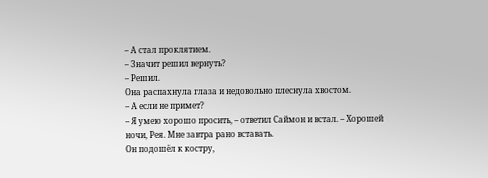– А стал проклятием.
– Значит решил вернуть?
– Решил.
Она распахнула глаза и недовольно плеснула хвостом.
– А если не примет?
– Я умею хорошо просить, – ответил Саймон и встал. – Хорошей ночи, Рея. Мне завтра рано вставать.
Он подошёл к костру,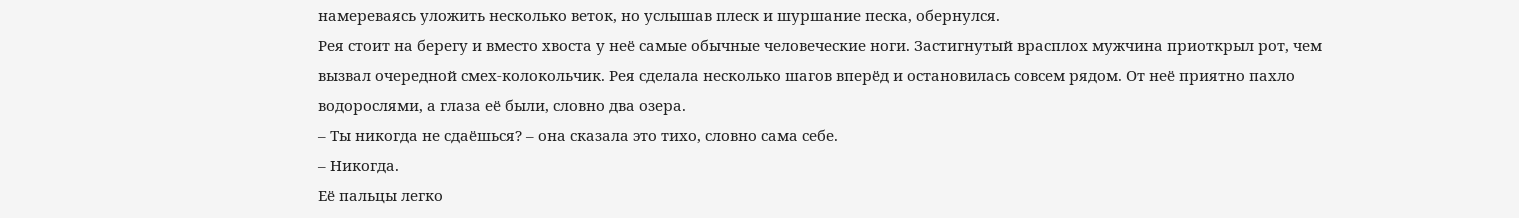намереваясь уложить несколько веток, но услышав плеск и шуршание песка, обернулся.
Рея стоит на берегу и вместо хвоста у неё самые обычные человеческие ноги. Застигнутый врасплох мужчина приоткрыл рот, чем вызвал очередной смех-колокольчик. Рея сделала несколько шагов вперёд и остановилась совсем рядом. От неё приятно пахло водорослями, а глаза её были, словно два озера.
– Ты никогда не сдаёшься? – она сказала это тихо, словно сама себе.
– Никогда.
Её пальцы легко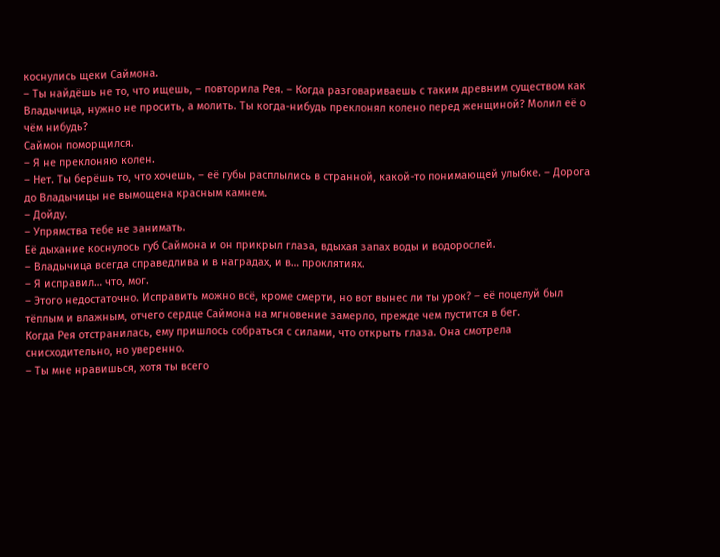коснулись щеки Саймона.
– Ты найдёшь не то, что ищешь, – повторила Рея. – Когда разговариваешь с таким древним существом как Владычица, нужно не просить, а молить. Ты когда-нибудь преклонял колено перед женщиной? Молил её о чём нибудь?
Саймон поморщился.
– Я не преклоняю колен.
– Нет. Ты берёшь то, что хочешь, – её губы расплылись в странной, какой-то понимающей улыбке. – Дорога до Владычицы не вымощена красным камнем.
– Дойду.
– Упрямства тебе не занимать.
Её дыхание коснулось губ Саймона и он прикрыл глаза, вдыхая запах воды и водорослей.
– Владычица всегда справедлива и в наградах, и в… проклятиях.
– Я исправил… что, мог.
– Этого недостаточно. Исправить можно всё, кроме смерти, но вот вынес ли ты урок? – её поцелуй был тёплым и влажным, отчего сердце Саймона на мгновение замерло, прежде чем пустится в бег.
Когда Рея отстранилась, ему пришлось собраться с силами, что открыть глаза. Она смотрела снисходительно, но уверенно.
– Ты мне нравишься, хотя ты всего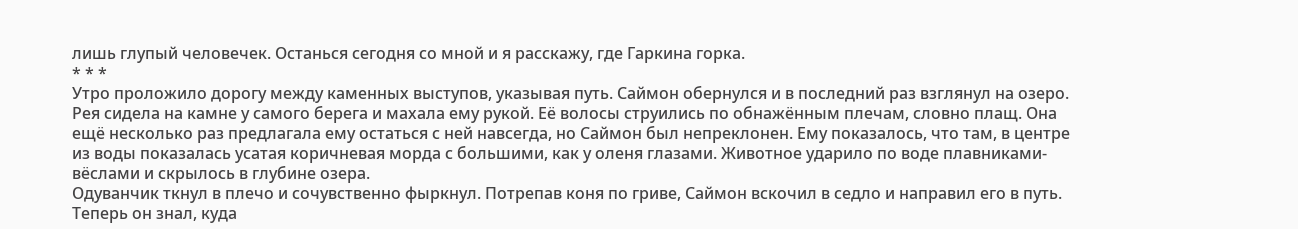лишь глупый человечек. Останься сегодня со мной и я расскажу, где Гаркина горка.
* * *
Утро проложило дорогу между каменных выступов, указывая путь. Саймон обернулся и в последний раз взглянул на озеро. Рея сидела на камне у самого берега и махала ему рукой. Её волосы струились по обнажённым плечам, словно плащ. Она ещё несколько раз предлагала ему остаться с ней навсегда, но Саймон был непреклонен. Ему показалось, что там, в центре из воды показалась усатая коричневая морда с большими, как у оленя глазами. Животное ударило по воде плавниками-вёслами и скрылось в глубине озера.
Одуванчик ткнул в плечо и сочувственно фыркнул. Потрепав коня по гриве, Саймон вскочил в седло и направил его в путь.
Теперь он знал, куда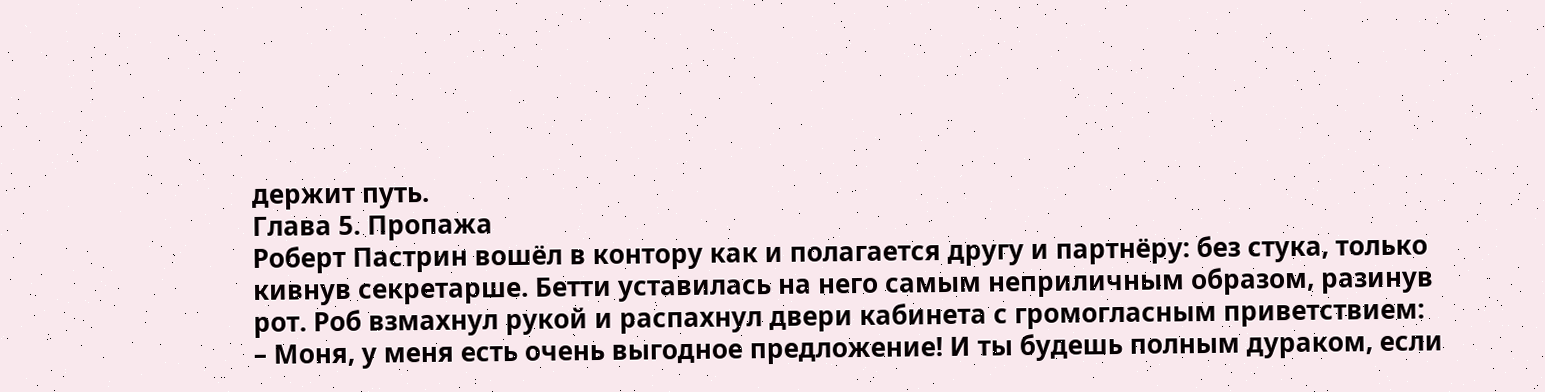держит путь.
Глава 5. Пропажа
Роберт Пастрин вошёл в контору как и полагается другу и партнёру: без стука, только кивнув секретарше. Бетти уставилась на него самым неприличным образом, разинув рот. Роб взмахнул рукой и распахнул двери кабинета с громогласным приветствием:
– Моня, у меня есть очень выгодное предложение! И ты будешь полным дураком, если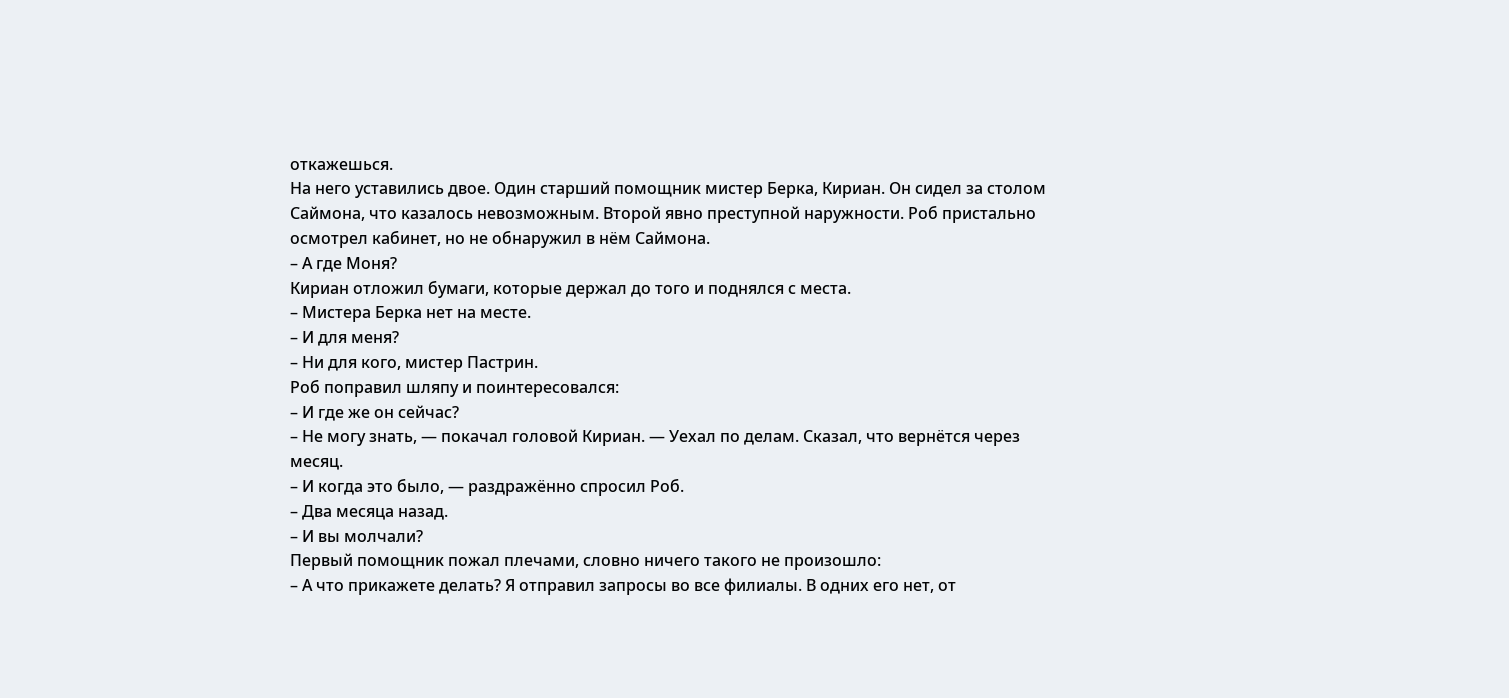откажешься.
На него уставились двое. Один старший помощник мистер Берка, Кириан. Он сидел за столом Саймона, что казалось невозможным. Второй явно преступной наружности. Роб пристально осмотрел кабинет, но не обнаружил в нём Саймона.
– А где Моня?
Кириан отложил бумаги, которые держал до того и поднялся с места.
– Мистера Берка нет на месте.
– И для меня?
– Ни для кого, мистер Пастрин.
Роб поправил шляпу и поинтересовался:
– И где же он сейчас?
– Не могу знать, ― покачал головой Кириан. ― Уехал по делам. Сказал, что вернётся через месяц.
– И когда это было, ― раздражённо спросил Роб.
– Два месяца назад.
– И вы молчали?
Первый помощник пожал плечами, словно ничего такого не произошло:
– А что прикажете делать? Я отправил запросы во все филиалы. В одних его нет, от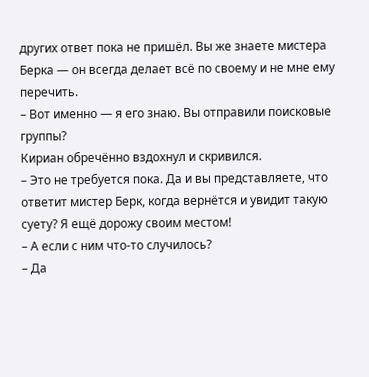других ответ пока не пришёл. Вы же знаете мистера Берка ― он всегда делает всё по своему и не мне ему перечить.
– Вот именно ― я его знаю. Вы отправили поисковые группы?
Кириан обречённо вздохнул и скривился.
– Это не требуется пока. Да и вы представляете, что ответит мистер Берк, когда вернётся и увидит такую суету? Я ещё дорожу своим местом!
– А если с ним что-то случилось?
– Да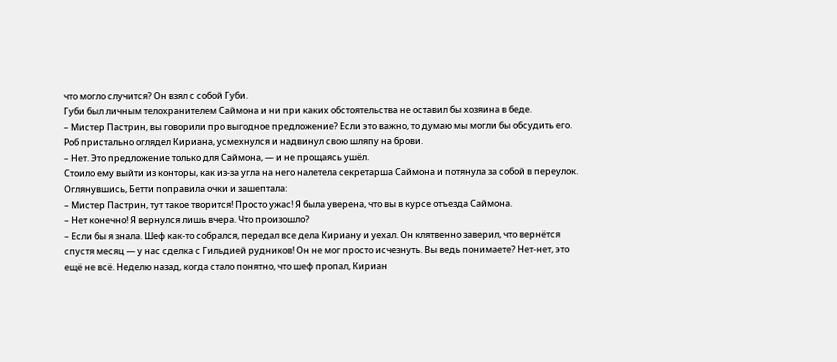что могло случится? Он взял с собой Губи.
Губи был личным телохранителем Саймона и ни при каких обстоятельства не оставил бы хозяина в беде.
– Мистер Пастрин, вы говорили про выгодное предложение? Если это важно, то думаю мы могли бы обсудить его.
Роб пристально оглядел Кириана, усмехнулся и надвинул свою шляпу на брови.
– Нет. Это предложение только для Саймона, ― и не прощаясь ушёл.
Стоило ему выйти из конторы, как из-за угла на него налетела секретарша Саймона и потянула за собой в переулок. Оглянувшись, Бетти поправила очки и зашептала:
– Мистер Пастрин, тут такое творится! Просто ужас! Я была уверена, что вы в курсе отъезда Саймона.
– Нет конечно! Я вернулся лишь вчера. Что произошло?
– Если бы я знала. Шеф как-то собрался, передал все дела Кириану и уехал. Он клятвенно заверил, что вернётся спустя месяц ― у нас сделка с Гильдией рудников! Он не мог просто исчезнуть. Вы ведь понимаете? Нет-нет, это ещё не всё. Неделю назад, когда стало понятно, что шеф пропал, Кириан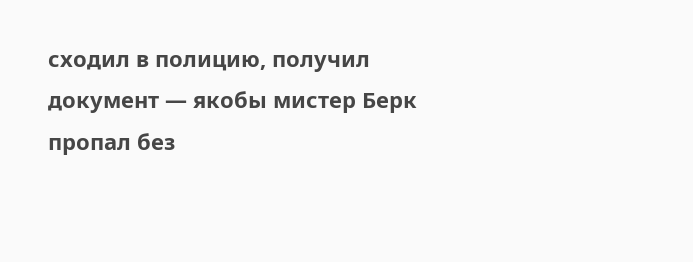сходил в полицию, получил документ ― якобы мистер Берк пропал без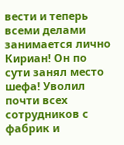вести и теперь всеми делами занимается лично Кириан! Он по сути занял место шефа! Уволил почти всех сотрудников с фабрик и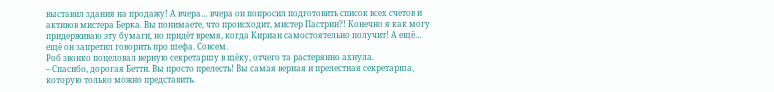выставил здания на продажу! А вчера… вчера он попросил подготовить список всех счетов и активов мистера Берка. Вы понимаете, что происходит, мистер Пастрин?! Конечно я как могу придерживаю эту бумаги, но придёт время, когда Кириан самостоятельно получит! А ещё… ещё он запретил говорить про шефа. Совсем.
Роб звонко поцеловал верную секретаршу в щёку, отчего та растерянно ахнула.
– Спасибо, дорогая Бетти. Вы просто прелесть! Вы самая верная и прелестная секретарша, которую только можно представить.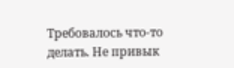Требовалось что-то делать. Не привык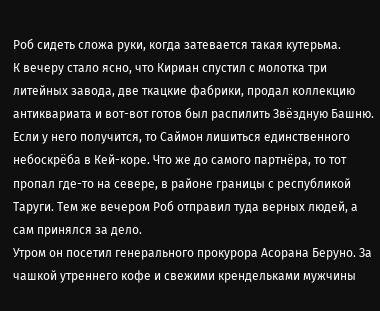Роб сидеть сложа руки, когда затевается такая кутерьма.
К вечеру стало ясно, что Кириан спустил с молотка три литейных завода, две ткацкие фабрики, продал коллекцию антиквариата и вот-вот готов был распилить Звёздную Башню. Если у него получится, то Саймон лишиться единственного небоскрёба в Кей-коре. Что же до самого партнёра, то тот пропал где-то на севере, в районе границы с республикой Таруги. Тем же вечером Роб отправил туда верных людей, а сам принялся за дело.
Утром он посетил генерального прокурора Асорана Беруно. За чашкой утреннего кофе и свежими крендельками мужчины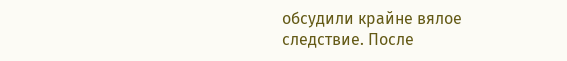обсудили крайне вялое следствие. После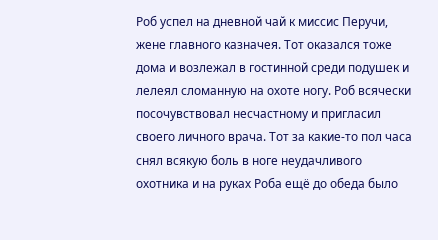Роб успел на дневной чай к миссис Перучи, жене главного казначея. Тот оказался тоже дома и возлежал в гостинной среди подушек и лелеял сломанную на охоте ногу. Роб всячески посочувствовал несчастному и пригласил своего личного врача. Тот за какие-то пол часа снял всякую боль в ноге неудачливого охотника и на руках Роба ещё до обеда было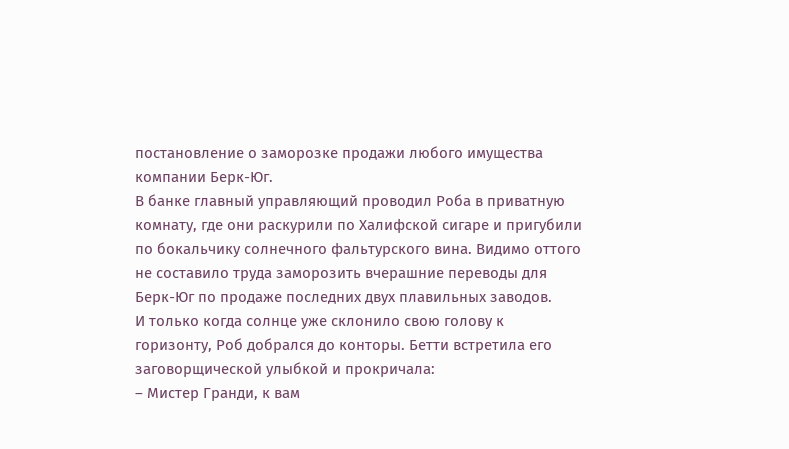постановление о заморозке продажи любого имущества компании Берк-Юг.
В банке главный управляющий проводил Роба в приватную комнату, где они раскурили по Халифской сигаре и пригубили по бокальчику солнечного фальтурского вина. Видимо оттого не составило труда заморозить вчерашние переводы для Берк-Юг по продаже последних двух плавильных заводов.
И только когда солнце уже склонило свою голову к горизонту, Роб добрался до конторы. Бетти встретила его заговорщической улыбкой и прокричала:
– Мистер Гранди, к вам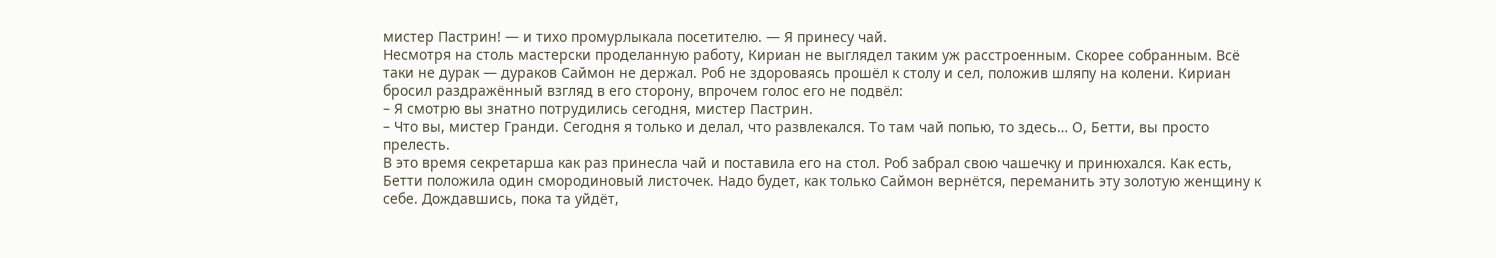мистер Пастрин! ― и тихо промурлыкала посетителю. ― Я принесу чай.
Несмотря на столь мастерски проделанную работу, Кириан не выглядел таким уж расстроенным. Скорее собранным. Всё таки не дурак ― дураков Саймон не держал. Роб не здороваясь прошёл к столу и сел, положив шляпу на колени. Кириан бросил раздражённый взгляд в его сторону, впрочем голос его не подвёл:
– Я смотрю вы знатно потрудились сегодня, мистер Пастрин.
– Что вы, мистер Гранди. Сегодня я только и делал, что развлекался. То там чай попью, то здесь… О, Бетти, вы просто прелесть.
В это время секретарша как раз принесла чай и поставила его на стол. Роб забрал свою чашечку и принюхался. Как есть, Бетти положила один смородиновый листочек. Надо будет, как только Саймон вернётся, переманить эту золотую женщину к себе. Дождавшись, пока та уйдёт,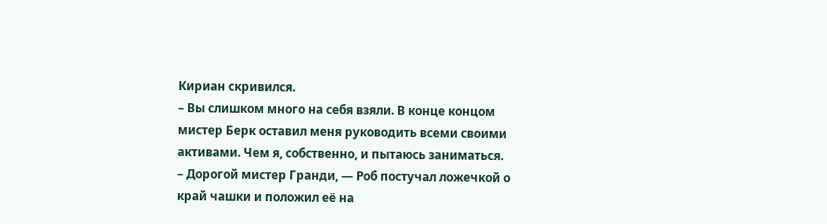Кириан скривился.
– Вы слишком много на себя взяли. В конце концом мистер Берк оставил меня руководить всеми своими активами. Чем я, собственно, и пытаюсь заниматься.
– Дорогой мистер Гранди, ― Роб постучал ложечкой о край чашки и положил её на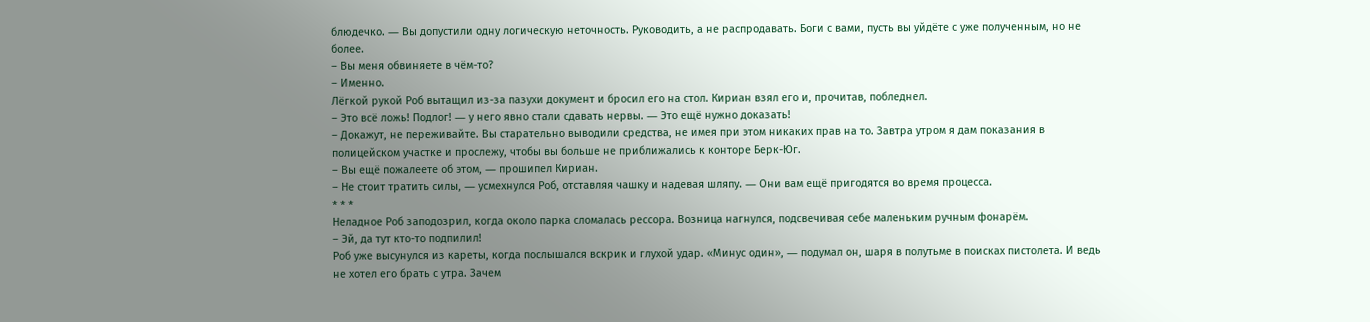блюдечко. ― Вы допустили одну логическую неточность. Руководить, а не распродавать. Боги с вами, пусть вы уйдёте с уже полученным, но не более.
– Вы меня обвиняете в чём-то?
– Именно.
Лёгкой рукой Роб вытащил из-за пазухи документ и бросил его на стол. Кириан взял его и, прочитав, побледнел.
– Это всё ложь! Подлог! ― у него явно стали сдавать нервы. ― Это ещё нужно доказать!
– Докажут, не переживайте. Вы старательно выводили средства, не имея при этом никаких прав на то. Завтра утром я дам показания в полицейском участке и прослежу, чтобы вы больше не приближались к конторе Берк-Юг.
– Вы ещё пожалеете об этом, ― прошипел Кириан.
– Не стоит тратить силы, ― усмехнулся Роб, отставляя чашку и надевая шляпу. ― Они вам ещё пригодятся во время процесса.
* * *
Неладное Роб заподозрил, когда около парка сломалась рессора. Возница нагнулся, подсвечивая себе маленьким ручным фонарём.
– Эй, да тут кто-то подпилил!
Роб уже высунулся из кареты, когда послышался вскрик и глухой удар. «Минус один», ― подумал он, шаря в полутьме в поисках пистолета. И ведь не хотел его брать с утра. Зачем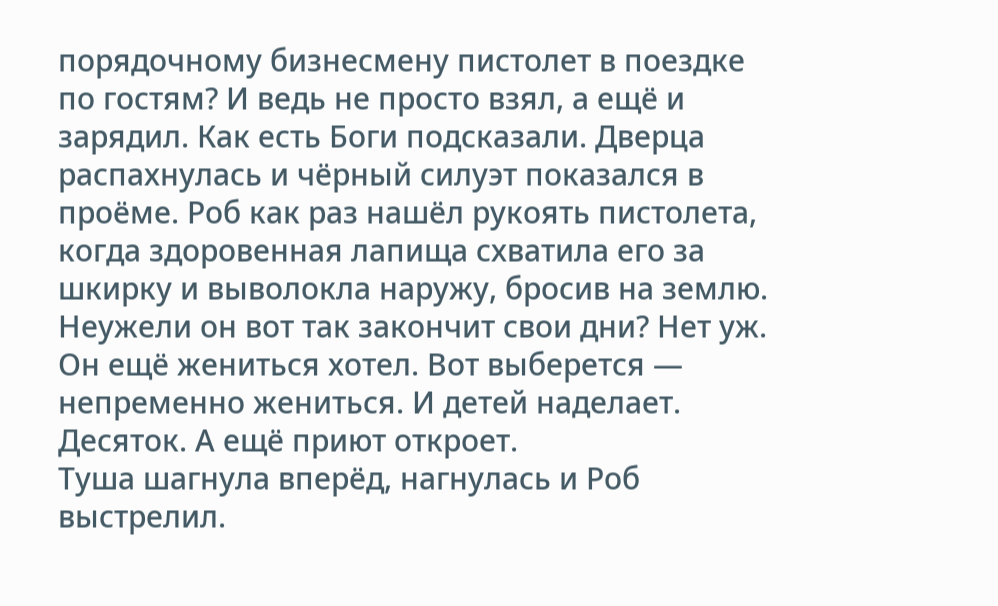порядочному бизнесмену пистолет в поездке по гостям? И ведь не просто взял, а ещё и зарядил. Как есть Боги подсказали. Дверца распахнулась и чёрный силуэт показался в проёме. Роб как раз нашёл рукоять пистолета, когда здоровенная лапища схватила его за шкирку и выволокла наружу, бросив на землю.
Неужели он вот так закончит свои дни? Нет уж. Он ещё жениться хотел. Вот выберется ― непременно жениться. И детей наделает. Десяток. А ещё приют откроет.
Туша шагнула вперёд, нагнулась и Роб выстрелил.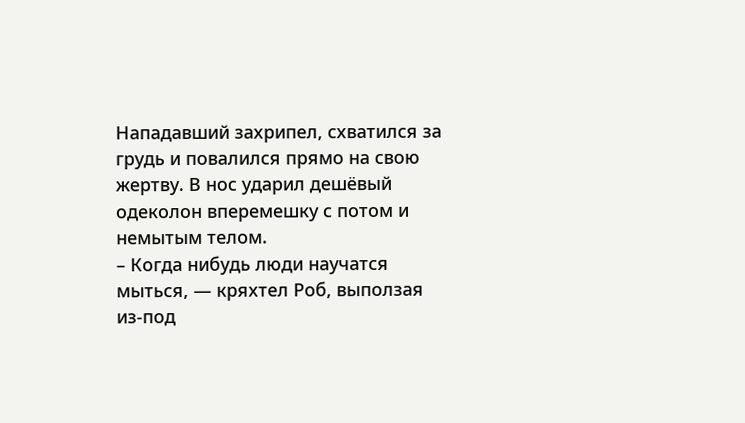Нападавший захрипел, схватился за грудь и повалился прямо на свою жертву. В нос ударил дешёвый одеколон вперемешку с потом и немытым телом.
– Когда нибудь люди научатся мыться, ― кряхтел Роб, выползая из-под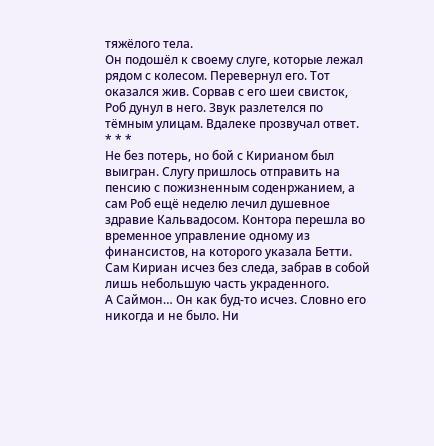тяжёлого тела.
Он подошёл к своему слуге, которые лежал рядом с колесом. Перевернул его. Тот оказался жив. Сорвав с его шеи свисток, Роб дунул в него. Звук разлетелся по тёмным улицам. Вдалеке прозвучал ответ.
* * *
Не без потерь, но бой с Кирианом был выигран. Слугу пришлось отправить на пенсию с пожизненным соденржанием, а сам Роб ещё неделю лечил душевное здравие Кальвадосом. Контора перешла во временное управление одному из финансистов, на которого указала Бетти. Сам Кириан исчез без следа, забрав в собой лишь небольшую часть украденного.
А Саймон… Он как буд-то исчез. Словно его никогда и не было. Ни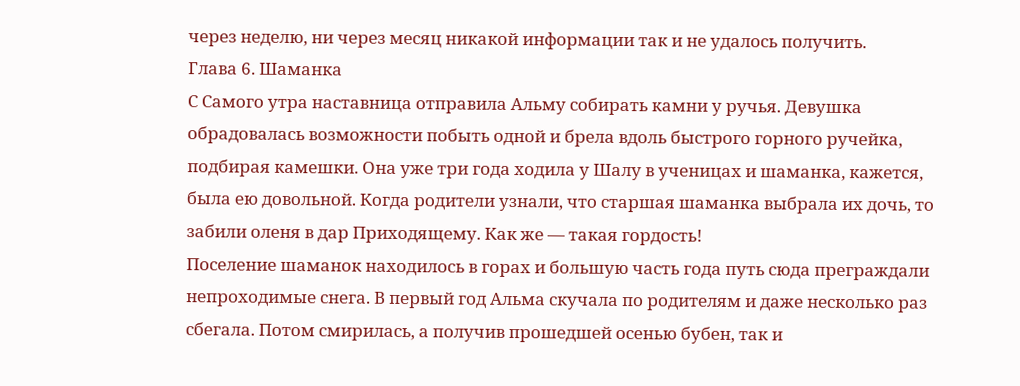через неделю, ни через месяц никакой информации так и не удалось получить.
Глава 6. Шаманка
С Самого утра наставница отправила Альму собирать камни у ручья. Девушка обрадовалась возможности побыть одной и брела вдоль быстрого горного ручейка, подбирая камешки. Она уже три года ходила у Шалу в ученицах и шаманка, кажется, была ею довольной. Когда родители узнали, что старшая шаманка выбрала их дочь, то забили оленя в дар Приходящему. Как же ― такая гордость!
Поселение шаманок находилось в горах и большую часть года путь сюда преграждали непроходимые снега. В первый год Альма скучала по родителям и даже несколько раз сбегала. Потом смирилась, а получив прошедшей осенью бубен, так и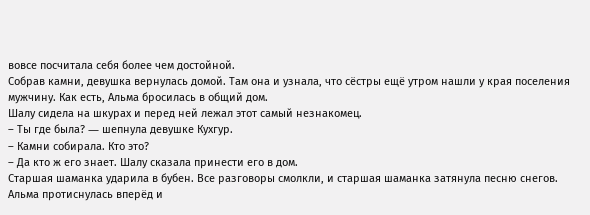вовсе посчитала себя более чем достойной.
Собрав камни, девушка вернулась домой. Там она и узнала, что сёстры ещё утром нашли у края поселения мужчину. Как есть, Альма бросилась в общий дом.
Шалу сидела на шкурах и перед ней лежал этот самый незнакомец.
– Ты где была? ― шепнула девушке Кухгур.
– Камни собирала. Кто это?
– Да кто ж его знает. Шалу сказала принести его в дом.
Старшая шаманка ударила в бубен. Все разговоры смолкли, и старшая шаманка затянула песню снегов. Альма протиснулась вперёд и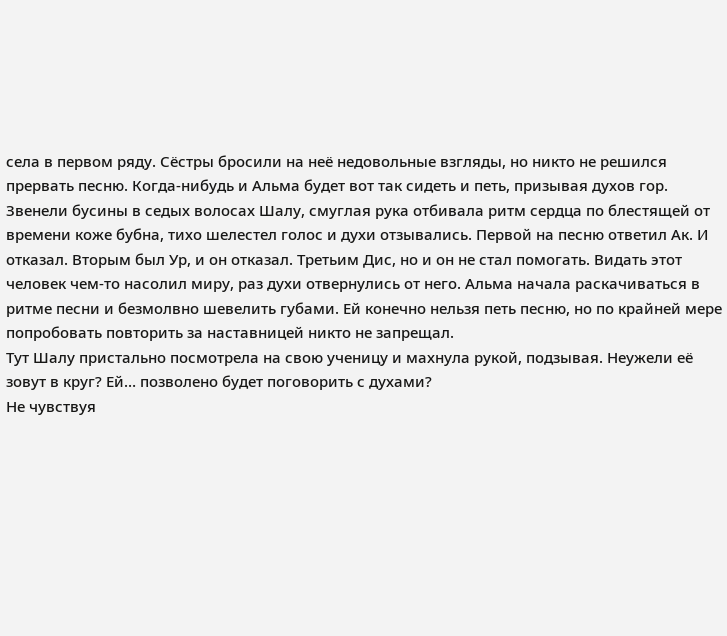села в первом ряду. Сёстры бросили на неё недовольные взгляды, но никто не решился прервать песню. Когда-нибудь и Альма будет вот так сидеть и петь, призывая духов гор.
Звенели бусины в седых волосах Шалу, смуглая рука отбивала ритм сердца по блестящей от времени коже бубна, тихо шелестел голос и духи отзывались. Первой на песню ответил Ак. И отказал. Вторым был Ур, и он отказал. Третьим Дис, но и он не стал помогать. Видать этот человек чем-то насолил миру, раз духи отвернулись от него. Альма начала раскачиваться в ритме песни и безмолвно шевелить губами. Ей конечно нельзя петь песню, но по крайней мере попробовать повторить за наставницей никто не запрещал.
Тут Шалу пристально посмотрела на свою ученицу и махнула рукой, подзывая. Неужели её зовут в круг? Ей… позволено будет поговорить с духами?
Не чувствуя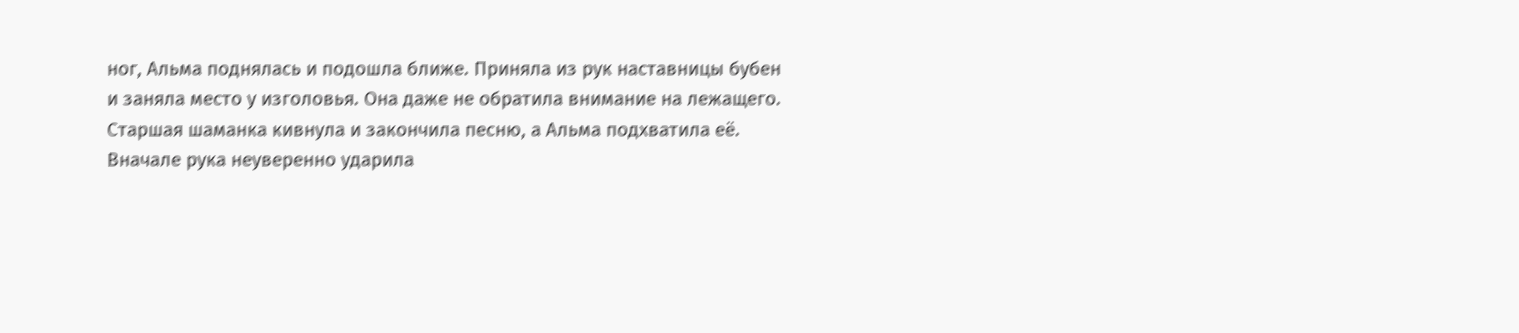ног, Альма поднялась и подошла ближе. Приняла из рук наставницы бубен и заняла место у изголовья. Она даже не обратила внимание на лежащего. Старшая шаманка кивнула и закончила песню, а Альма подхватила её. Вначале рука неуверенно ударила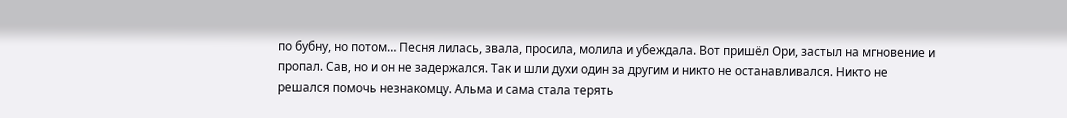по бубну, но потом… Песня лилась, звала, просила, молила и убеждала. Вот пришёл Ори, застыл на мгновение и пропал. Сав, но и он не задержался. Так и шли духи один за другим и никто не останавливался. Никто не решался помочь незнакомцу. Альма и сама стала терять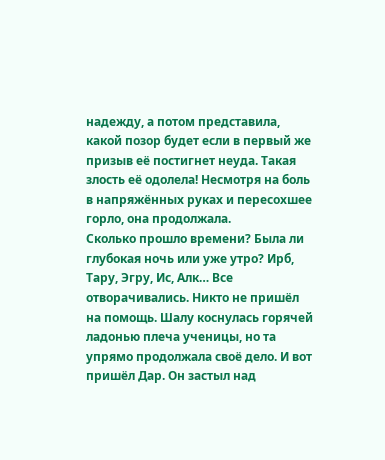надежду, а потом представила, какой позор будет если в первый же призыв её постигнет неуда. Такая злость её одолела! Несмотря на боль в напряжённых руках и пересохшее горло, она продолжала.
Сколько прошло времени? Была ли глубокая ночь или уже утро? Ирб, Тару, Эгру, Ис, Алк… Все отворачивались. Никто не пришёл на помощь. Шалу коснулась горячей ладонью плеча ученицы, но та упрямо продолжала своё дело. И вот пришёл Дар. Он застыл над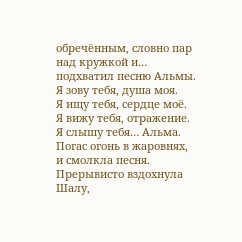обречённым, словно пар над кружкой и… подхватил песню Альмы.
Я зову тебя, душа моя.
Я ищу тебя, сердце моё.
Я вижу тебя, отражение.
Я слышу тебя… Альма.
Погас огонь в жаровнях, и смолкла песня.
Прерывисто вздохнула Шалу,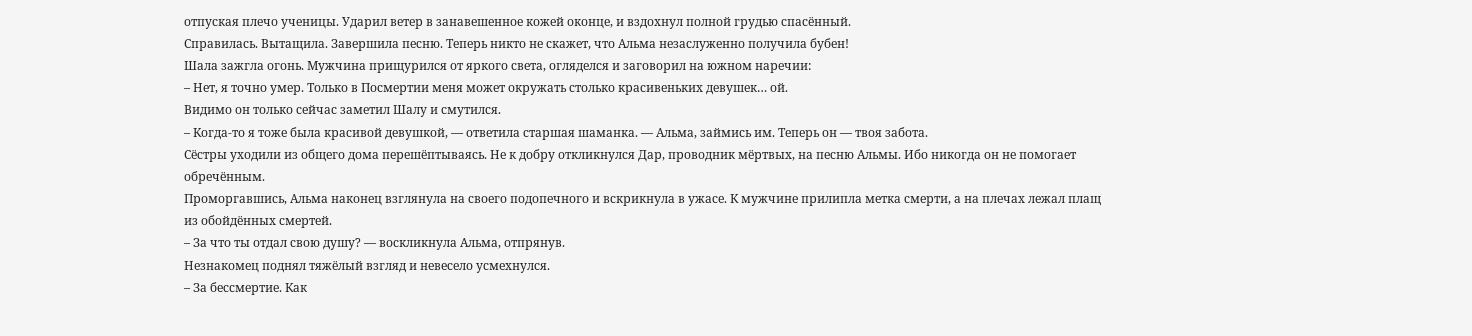отпуская плечо ученицы. Ударил ветер в занавешенное кожей оконце, и вздохнул полной грудью спасённый.
Справилась. Вытащила. Завершила песню. Теперь никто не скажет, что Альма незаслуженно получила бубен!
Шала зажгла огонь. Мужчина прищурился от яркого света, огляделся и заговорил на южном наречии:
– Нет, я точно умер. Только в Посмертии меня может окружать столько красивеньких девушек… ой.
Видимо он только сейчас заметил Шалу и смутился.
– Когда-то я тоже была красивой девушкой, ― ответила старшая шаманка. ― Альма, займись им. Теперь он ― твоя забота.
Сёстры уходили из общего дома перешёптываясь. Не к добру откликнулся Дар, проводник мёртвых, на песню Альмы. Ибо никогда он не помогает обречённым.
Проморгавшись, Альма наконец взглянула на своего подопечного и вскрикнула в ужасе. К мужчине прилипла метка смерти, а на плечах лежал плащ из обойдённых смертей.
– За что ты отдал свою душу? ― воскликнула Альма, отпрянув.
Незнакомец поднял тяжёлый взгляд и невесело усмехнулся.
– За бессмертие. Как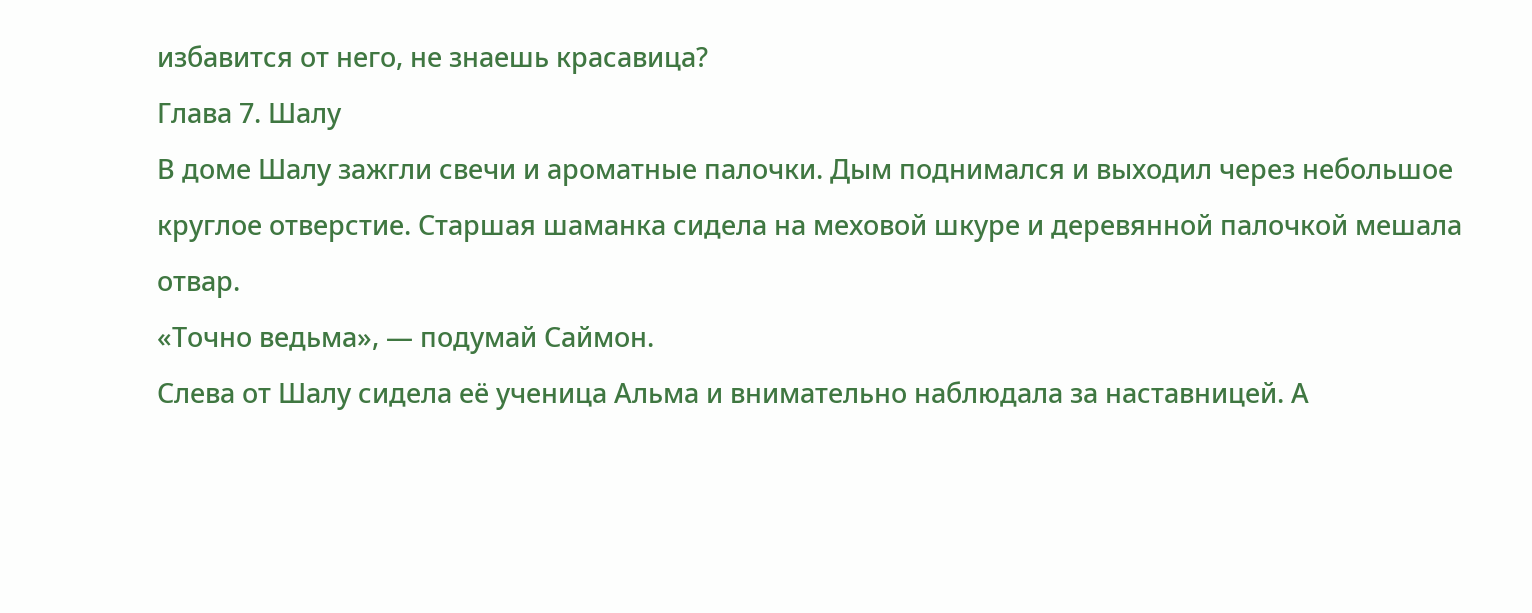избавится от него, не знаешь красавица?
Глава 7. Шалу
В доме Шалу зажгли свечи и ароматные палочки. Дым поднимался и выходил через небольшое круглое отверстие. Старшая шаманка сидела на меховой шкуре и деревянной палочкой мешала отвар.
«Точно ведьма», ― подумай Саймон.
Слева от Шалу сидела её ученица Альма и внимательно наблюдала за наставницей. А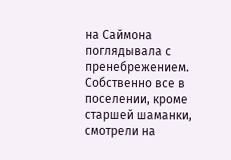на Саймона поглядывала с пренебрежением. Собственно все в поселении, кроме старшей шаманки, смотрели на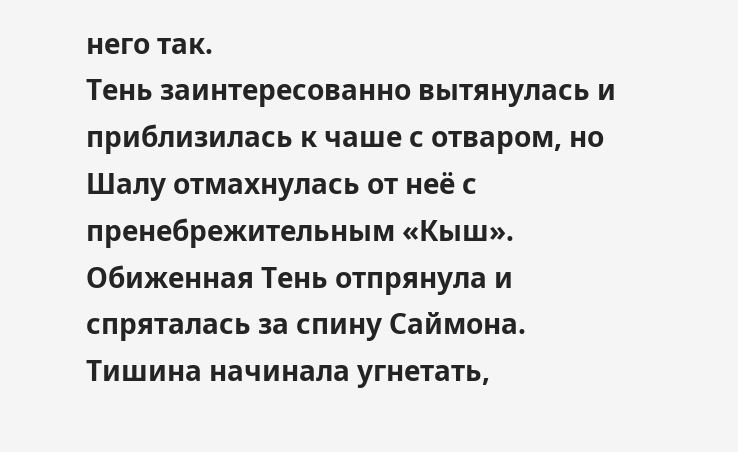него так.
Тень заинтересованно вытянулась и приблизилась к чаше с отваром, но Шалу отмахнулась от неё с пренебрежительным «Кыш». Обиженная Тень отпрянула и спряталась за спину Саймона. Тишина начинала угнетать,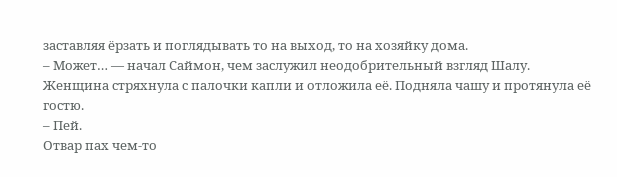заставляя ёрзать и поглядывать то на выход, то на хозяйку дома.
– Может… ― начал Саймон, чем заслужил неодобрительный взгляд Шалу.
Женщина стряхнула с палочки капли и отложила её. Подняла чашу и протянула её гостю.
– Пей.
Отвар пах чем-то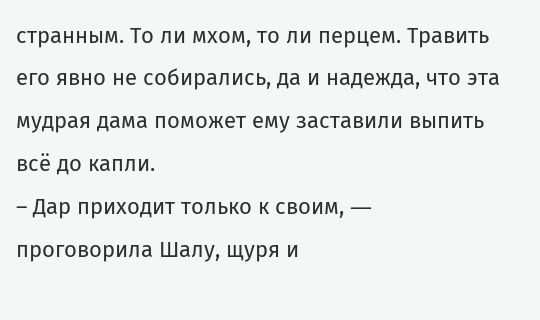странным. То ли мхом, то ли перцем. Травить его явно не собирались, да и надежда, что эта мудрая дама поможет ему заставили выпить всё до капли.
– Дар приходит только к своим, ― проговорила Шалу, щуря и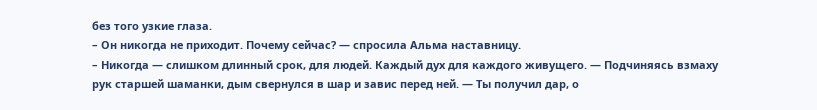без того узкие глаза.
– Он никогда не приходит. Почему сейчас? ― спросила Альма наставницу.
– Никогда ― слишком длинный срок, для людей. Каждый дух для каждого живущего. ― Подчиняясь взмаху рук старшей шаманки, дым свернулся в шар и завис перед ней. ― Ты получил дар, о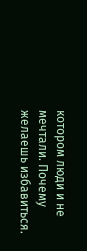котором люди и не мечтали. Почему желаешь избавиться.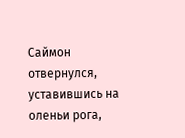Саймон отвернулся, уставившись на оленьи рога,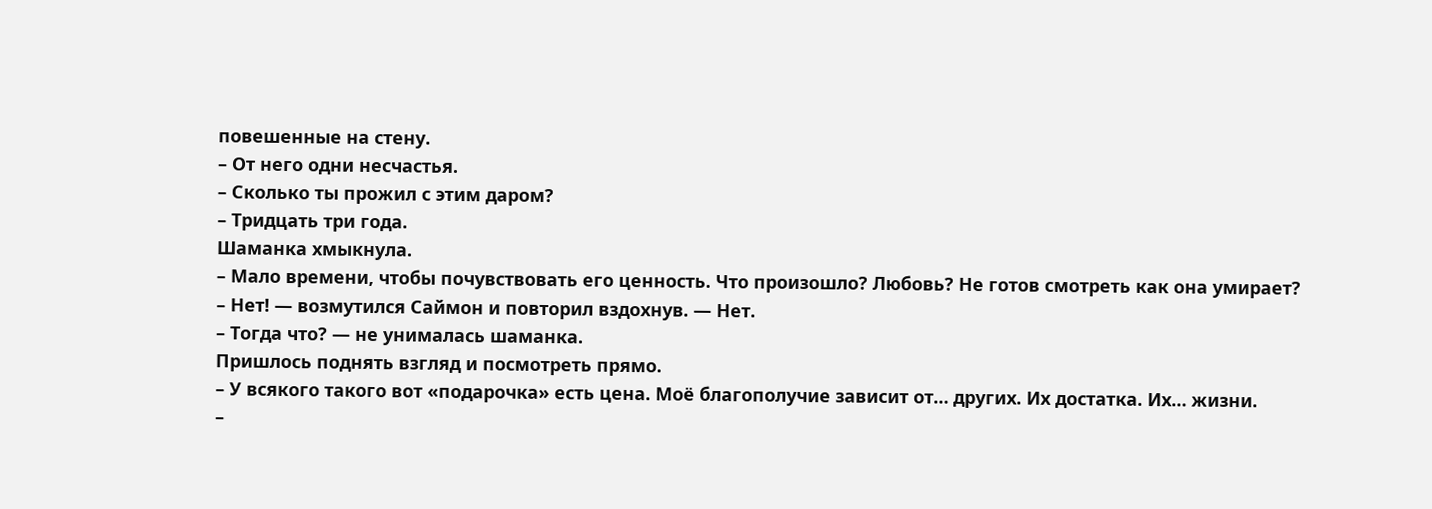повешенные на стену.
– От него одни несчастья.
– Сколько ты прожил с этим даром?
– Тридцать три года.
Шаманка хмыкнула.
– Мало времени, чтобы почувствовать его ценность. Что произошло? Любовь? Не готов смотреть как она умирает?
– Нет! ― возмутился Саймон и повторил вздохнув. ― Нет.
– Тогда что? ― не унималась шаманка.
Пришлось поднять взгляд и посмотреть прямо.
– У всякого такого вот «подарочка» есть цена. Моё благополучие зависит от… других. Их достатка. Их… жизни.
–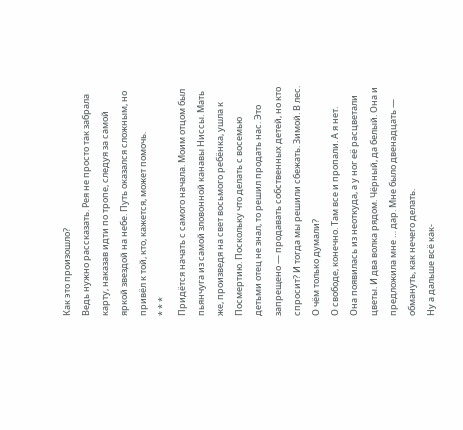Как это произошло?
Ведь нужно рассказать. Рея не просто так забрала карту, наказав идти по тропе, следуя за самой яркой звездой на небе. Путь оказался сложным, но привёл к той, кто, кажется, может помочь.
* * *
Придётся начать с самого начала. Моим отцом был пьянчуга из самой зловонной канавы Ниссы. Мать же, произведя на свет восьмого ребёнка, ушла к Посмертию. Поскольку что делать с восемью детьми отец не знал, то решил продать нас. Это запрещено ― продавать собственных детей, но кто спросит? И тогда мы решили сбежать. Зимой. В лес. О чём только думали?
О свободе, конечно. Там все и пропали. А я нет.
Она появилась из неоткуда, а у ног её расцветали цветы. И два волка рядом. Чёрный, да белый. Она и предложила мне … дар. Мне было двенадцать ― обмануть, как нечего делать.
Ну а дальше всё как-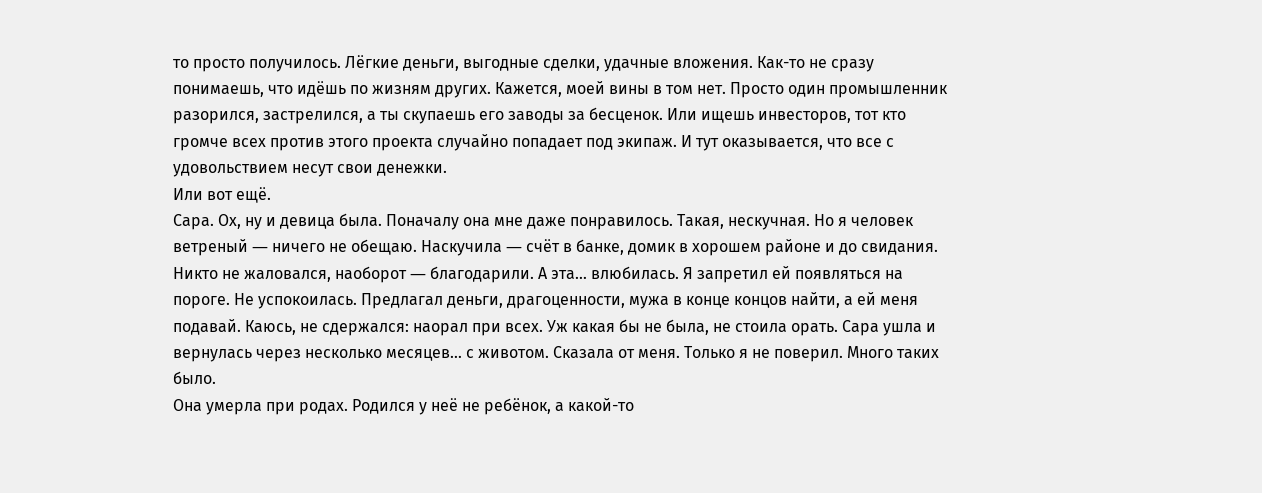то просто получилось. Лёгкие деньги, выгодные сделки, удачные вложения. Как-то не сразу понимаешь, что идёшь по жизням других. Кажется, моей вины в том нет. Просто один промышленник разорился, застрелился, а ты скупаешь его заводы за бесценок. Или ищешь инвесторов, тот кто громче всех против этого проекта случайно попадает под экипаж. И тут оказывается, что все с удовольствием несут свои денежки.
Или вот ещё.
Сара. Ох, ну и девица была. Поначалу она мне даже понравилось. Такая, нескучная. Но я человек ветреный ― ничего не обещаю. Наскучила ― счёт в банке, домик в хорошем районе и до свидания. Никто не жаловался, наоборот ― благодарили. А эта… влюбилась. Я запретил ей появляться на пороге. Не успокоилась. Предлагал деньги, драгоценности, мужа в конце концов найти, а ей меня подавай. Каюсь, не сдержался: наорал при всех. Уж какая бы не была, не стоила орать. Сара ушла и вернулась через несколько месяцев… с животом. Сказала от меня. Только я не поверил. Много таких было.
Она умерла при родах. Родился у неё не ребёнок, а какой-то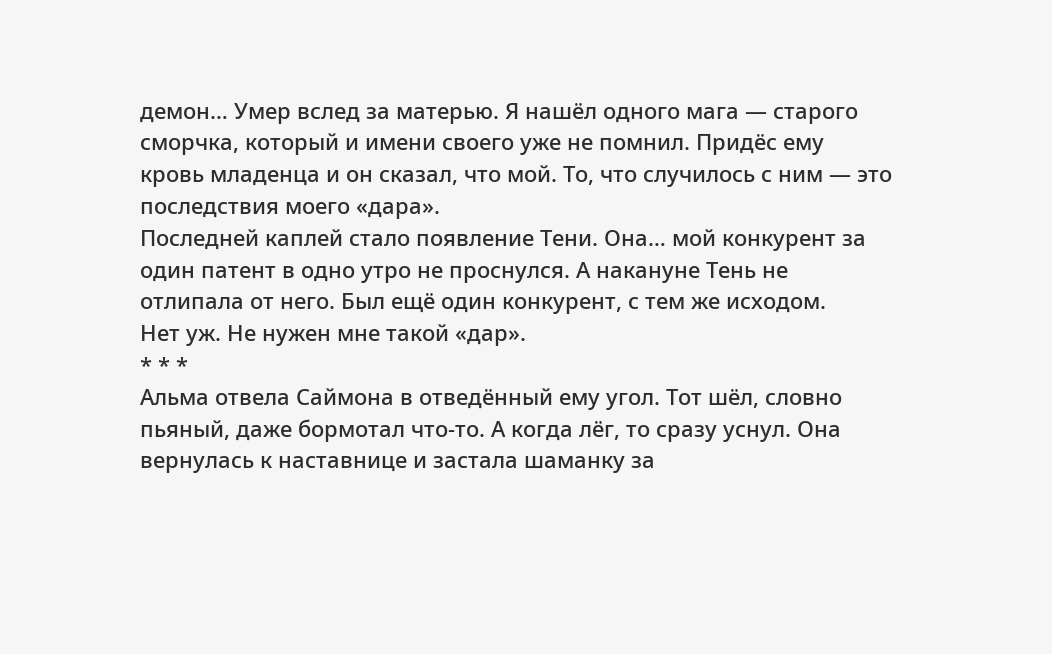демон… Умер вслед за матерью. Я нашёл одного мага ― старого сморчка, который и имени своего уже не помнил. Придёс ему кровь младенца и он сказал, что мой. То, что случилось с ним ― это последствия моего «дара».
Последней каплей стало появление Тени. Она… мой конкурент за один патент в одно утро не проснулся. А накануне Тень не отлипала от него. Был ещё один конкурент, с тем же исходом.
Нет уж. Не нужен мне такой «дар».
* * *
Альма отвела Саймона в отведённый ему угол. Тот шёл, словно пьяный, даже бормотал что-то. А когда лёг, то сразу уснул. Она вернулась к наставнице и застала шаманку за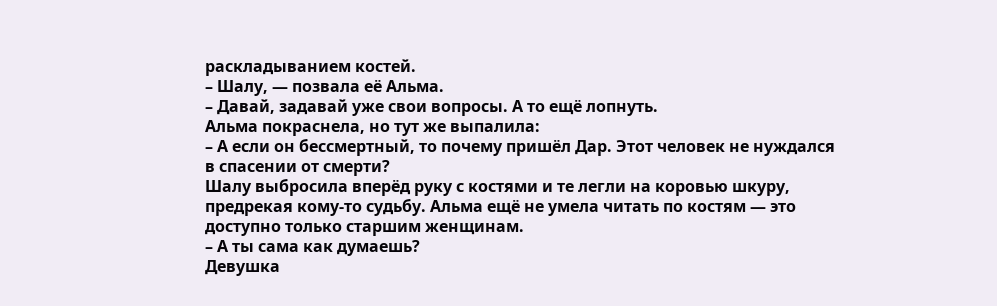раскладыванием костей.
– Шалу, ― позвала её Альма.
– Давай, задавай уже свои вопросы. А то ещё лопнуть.
Альма покраснела, но тут же выпалила:
– А если он бессмертный, то почему пришёл Дар. Этот человек не нуждался в спасении от смерти?
Шалу выбросила вперёд руку с костями и те легли на коровью шкуру, предрекая кому-то судьбу. Альма ещё не умела читать по костям ― это доступно только старшим женщинам.
– А ты сама как думаешь?
Девушка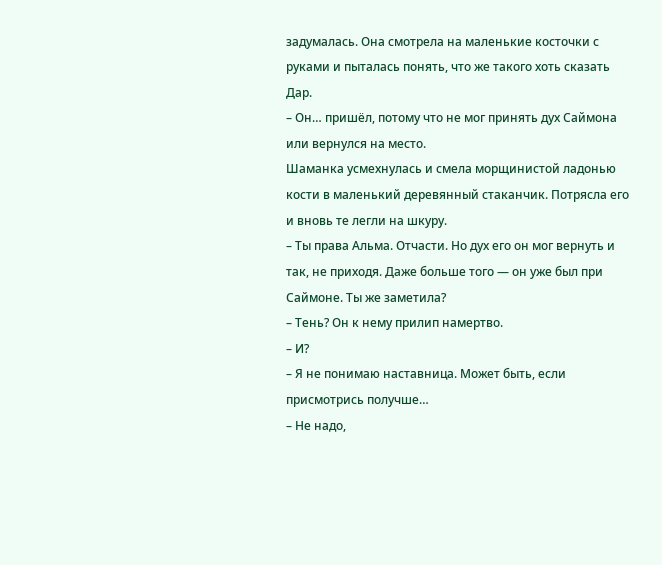задумалась. Она смотрела на маленькие косточки с руками и пыталась понять, что же такого хоть сказать Дар.
– Он… пришёл, потому что не мог принять дух Саймона или вернулся на место.
Шаманка усмехнулась и смела морщинистой ладонью кости в маленький деревянный стаканчик. Потрясла его и вновь те легли на шкуру.
– Ты права Альма. Отчасти. Но дух его он мог вернуть и так, не приходя. Даже больше того ― он уже был при Саймоне. Ты же заметила?
– Тень? Он к нему прилип намертво.
– И?
– Я не понимаю наставница. Может быть, если присмотрись получше…
– Не надо,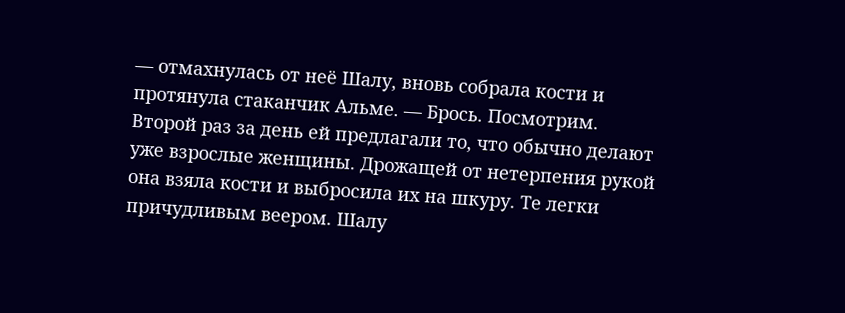― отмахнулась от неё Шалу, вновь собрала кости и протянула стаканчик Альме. ― Брось. Посмотрим.
Второй раз за день ей предлагали то, что обычно делают уже взрослые женщины. Дрожащей от нетерпения рукой она взяла кости и выбросила их на шкуру. Те легки причудливым веером. Шалу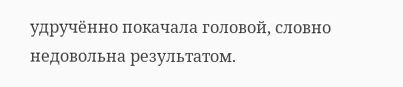удручённо покачала головой, словно недовольна результатом.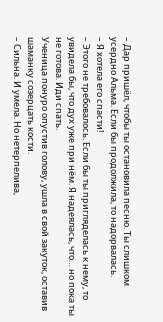– Дар пришёл, чтобы ты остановила песню. Ты слишком усердно Альма. Если бы продолжила, то надорвалась.
– Я хотела его спасти!
– Этого не требовалось. Если бы ты пригляделась к нему, то увидела бы, что дух уже при нём. Я надеялась, что… но пока ты не готова. Иди спать.
Ученица понуро опустив голову, ушла в свой закуток, оставив шаманку созерцать кости.
– Сильна. И умела. Но нетерпелива,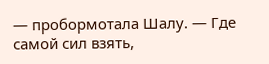― пробормотала Шалу. ― Где самой сил взять,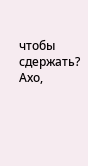чтобы сдержать? Ахо,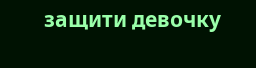защити девочку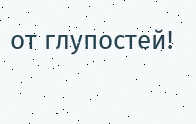от глупостей!